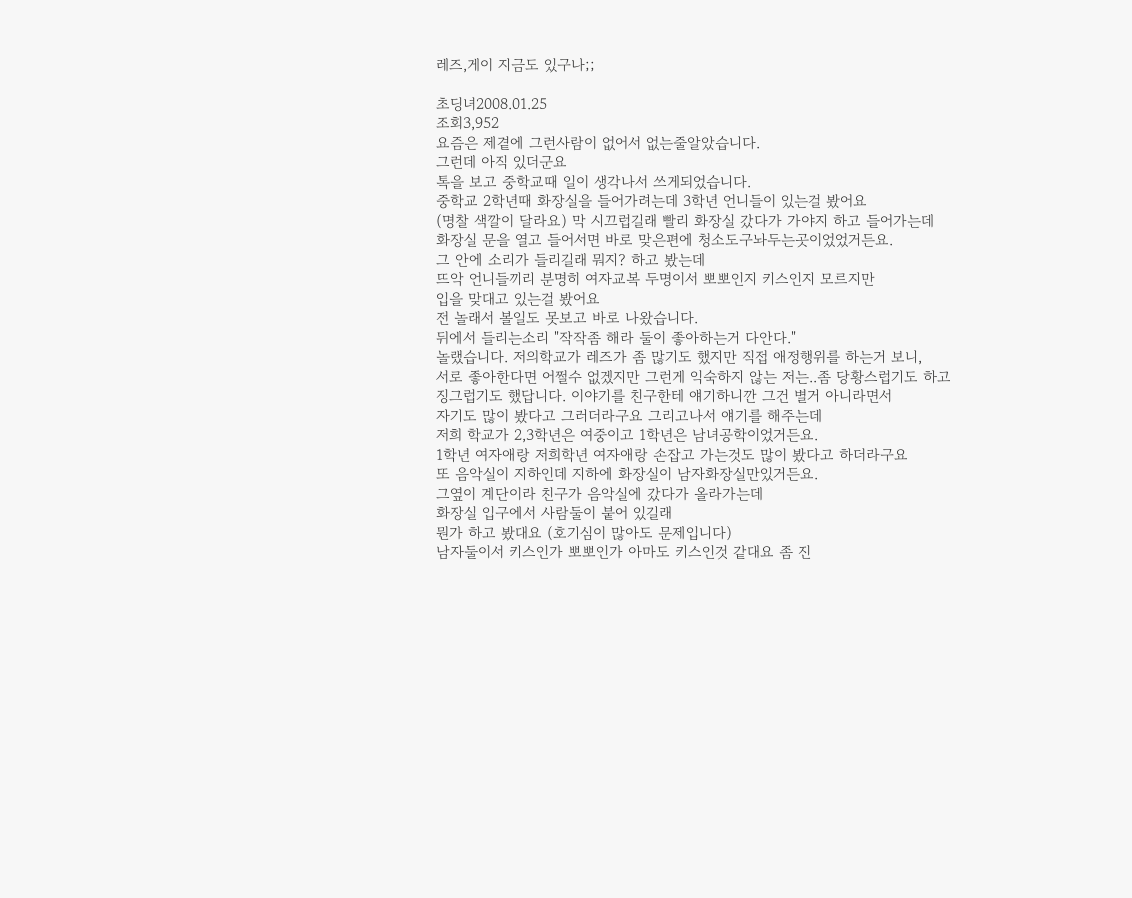레즈,게이 지금도 있구나;;

초딩녀2008.01.25
조회3,952
요즘은 제곁에 그런사람이 없어서 없는줄알았습니다.
그런데 아직 있더군요
톡을 보고 중학교때 일이 생각나서 쓰게되었습니다.
중학교 2학년때 화장실을 들어가려는데 3학년 언니들이 있는걸 봤어요
(명찰 색깔이 달라요) 막 시끄럽길래 빨리 화장실 갔다가 가야지 하고 들어가는데
화장실 문을 열고 들어서면 바로 맞은편에 청소도구놔두는곳이었었거든요.
그 안에 소리가 들리길래 뭐지? 하고 봤는데
뜨악 언니들끼리 분명히 여자교복 두명이서 뽀뽀인지 키스인지 모르지만
입을 맞대고 있는걸 봤어요
전 놀래서 볼일도 못보고 바로 나왔습니다.
뒤에서 들리는소리 "작작좀 해라 둘이 좋아하는거 다안다."
놀랬습니다. 저의학교가 레즈가 좀 많기도 했지만 직접 애정행위를 하는거 보니,
서로 좋아한다면 어쩔수 없겠지만 그런게 익숙하지 않는 저는..좀 당황스럽기도 하고
징그럽기도 했답니다. 이야기를 친구한테 얘기하니깐 그건 별거 아니라면서
자기도 많이 봤다고 그러더라구요 그리고나서 얘기를 해주는데
저희 학교가 2,3학년은 여중이고 1학년은 남녀공학이었거든요.
1학년 여자애랑 저희학년 여자애랑 손잡고 가는것도 많이 봤다고 하더라구요
또 음악실이 지하인데 지하에 화장실이 남자화장실만있거든요.
그옆이 계단이라 친구가 음악실에 갔다가 올라가는데
화장실 입구에서 사람둘이 붙어 있길래
뭔가 하고 봤대요 (호기심이 많아도 문제입니다)
남자둘이서 키스인가 뽀뽀인가 아마도 키스인것 같대요 좀 진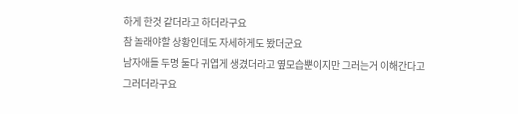하게 한것 같더라고 하더라구요
참 놀래야할 상황인데도 자세하게도 봤더군요
남자애들 두명 둘다 귀엽게 생겼더라고 옆모습뿐이지만 그러는거 이해간다고
그러더라구요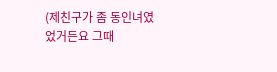(제친구가 좀 동인녀였었거든요 그때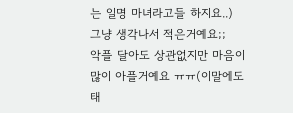는 일명 마녀라고들 하지요..)
그냥 생각나서 적은거예요;;
악플 달아도 상관없지만 마음이 많이 아플거예요 ㅠㅠ(이말에도 태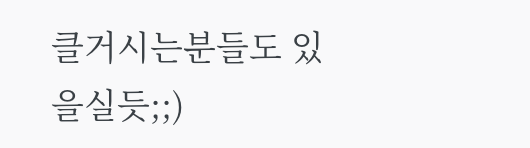클거시는분들도 있을실듯;;)